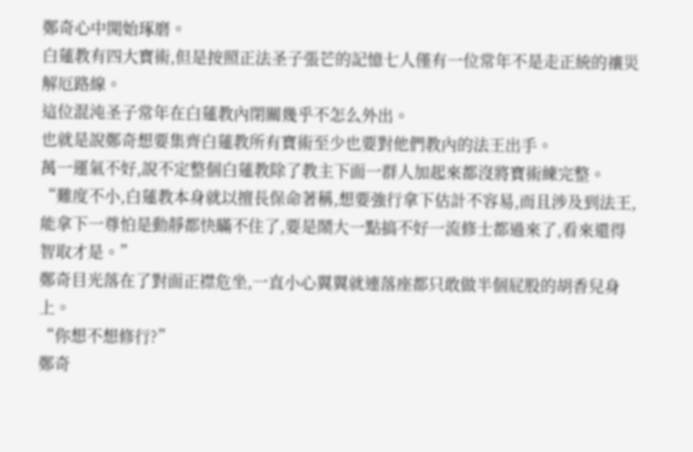鄭奇心中開始琢磨。
白蓮教有四大寶術,但是按照正法圣子張芒的記憶七人僅有一位常年不是走正統的禳災解厄路線。
這位混沌圣子常年在白蓮教內閉關幾乎不怎么外出。
也就是說鄭奇想要集齊白蓮教所有寶術至少也要對他們教內的法王出手。
萬一運氣不好,說不定整個白蓮教除了教主下面一群人加起來都沒將寶術練完整。
“難度不小,白蓮教本身就以擅長保命著稱,想要強行拿下估計不容易,而且涉及到法王,能拿下一尊怕是動靜都快瞞不住了,要是鬧大一點搞不好一流修士都過來了,看來還得智取才是。”
鄭奇目光落在了對面正襟危坐,一直小心翼翼就連落座都只敢做半個屁股的胡香兒身上。
“你想不想修行?”
鄭奇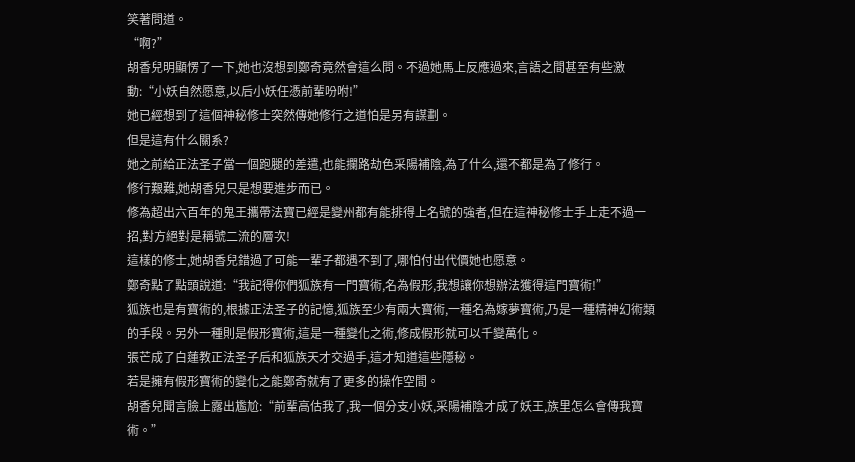笑著問道。
“啊?”
胡香兒明顯愣了一下,她也沒想到鄭奇竟然會這么問。不過她馬上反應過來,言語之間甚至有些激動:“小妖自然愿意,以后小妖任憑前輩吩咐!”
她已經想到了這個神秘修士突然傳她修行之道怕是另有謀劃。
但是這有什么關系?
她之前給正法圣子當一個跑腿的差遣,也能攔路劫色采陽補陰,為了什么,還不都是為了修行。
修行艱難,她胡香兒只是想要進步而已。
修為超出六百年的鬼王攜帶法寶已經是變州都有能排得上名號的強者,但在這神秘修士手上走不過一招,對方絕對是稱號二流的層次!
這樣的修士,她胡香兒錯過了可能一輩子都遇不到了,哪怕付出代價她也愿意。
鄭奇點了點頭說道:“我記得你們狐族有一門寶術,名為假形,我想讓你想辦法獲得這門寶術!”
狐族也是有寶術的,根據正法圣子的記憶,狐族至少有兩大寶術,一種名為嫁夢寶術,乃是一種精神幻術類的手段。另外一種則是假形寶術,這是一種變化之術,修成假形就可以千變萬化。
張芒成了白蓮教正法圣子后和狐族天才交過手,這才知道這些隱秘。
若是擁有假形寶術的變化之能鄭奇就有了更多的操作空間。
胡香兒聞言臉上露出尷尬:“前輩高估我了,我一個分支小妖,采陽補陰才成了妖王,族里怎么會傳我寶術。”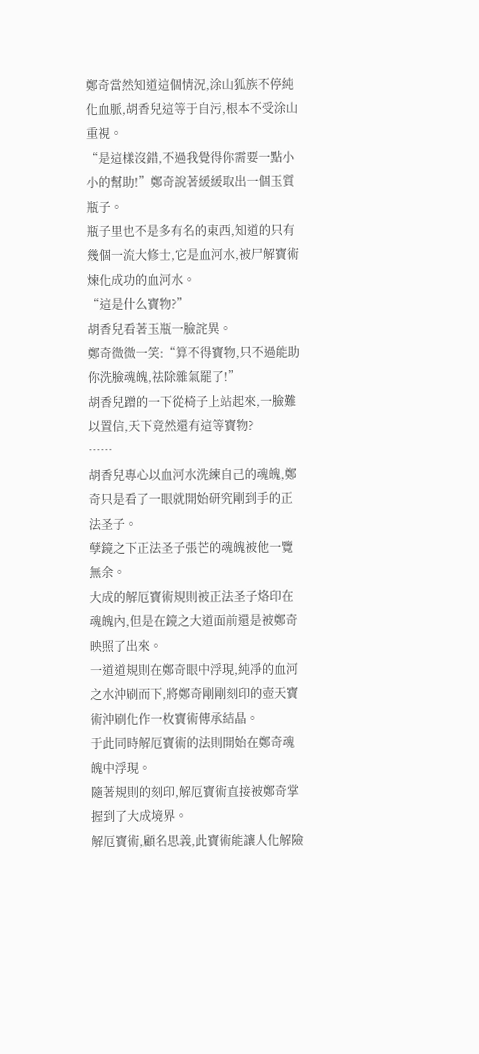鄭奇當然知道這個情況,涂山狐族不停純化血脈,胡香兒這等于自污,根本不受涂山重視。
“是這樣沒錯,不過我覺得你需要一點小小的幫助!”鄭奇說著緩緩取出一個玉質瓶子。
瓶子里也不是多有名的東西,知道的只有幾個一流大修士,它是血河水,被尸解寶術煉化成功的血河水。
“這是什么寶物?”
胡香兒看著玉瓶一臉詫異。
鄭奇微微一笑:“算不得寶物,只不過能助你洗臉魂魄,祛除雜氣罷了!”
胡香兒蹭的一下從椅子上站起來,一臉難以置信,天下竟然還有這等寶物?
……
胡香兒專心以血河水洗練自己的魂魄,鄭奇只是看了一眼就開始研究剛到手的正法圣子。
孽鏡之下正法圣子張芒的魂魄被他一覽無余。
大成的解厄寶術規則被正法圣子烙印在魂魄內,但是在鏡之大道面前還是被鄭奇映照了出來。
一道道規則在鄭奇眼中浮現,純凈的血河之水沖刷而下,將鄭奇剛剛刻印的壺天寶術沖刷化作一枚寶術傳承結晶。
于此同時解厄寶術的法則開始在鄭奇魂魄中浮現。
隨著規則的刻印,解厄寶術直接被鄭奇掌握到了大成境界。
解厄寶術,顧名思義,此寶術能讓人化解險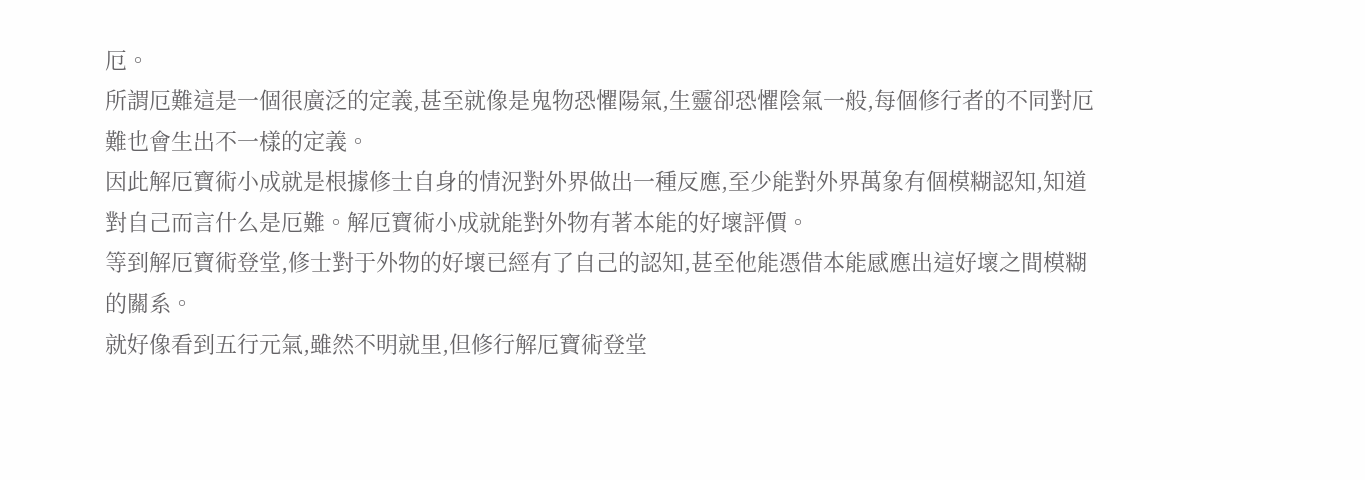厄。
所謂厄難這是一個很廣泛的定義,甚至就像是鬼物恐懼陽氣,生靈卻恐懼陰氣一般,每個修行者的不同對厄難也會生出不一樣的定義。
因此解厄寶術小成就是根據修士自身的情況對外界做出一種反應,至少能對外界萬象有個模糊認知,知道對自己而言什么是厄難。解厄寶術小成就能對外物有著本能的好壞評價。
等到解厄寶術登堂,修士對于外物的好壞已經有了自己的認知,甚至他能憑借本能感應出這好壞之間模糊的關系。
就好像看到五行元氣,雖然不明就里,但修行解厄寶術登堂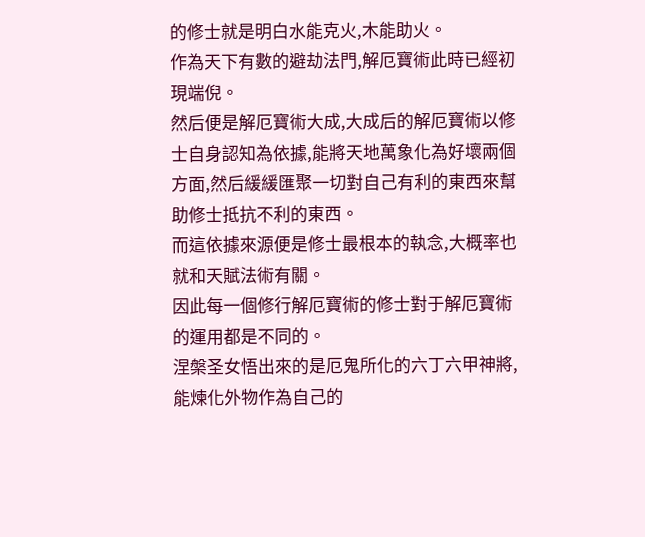的修士就是明白水能克火,木能助火。
作為天下有數的避劫法門,解厄寶術此時已經初現端倪。
然后便是解厄寶術大成,大成后的解厄寶術以修士自身認知為依據,能將天地萬象化為好壞兩個方面,然后緩緩匯聚一切對自己有利的東西來幫助修士抵抗不利的東西。
而這依據來源便是修士最根本的執念,大概率也就和天賦法術有關。
因此每一個修行解厄寶術的修士對于解厄寶術的運用都是不同的。
涅槃圣女悟出來的是厄鬼所化的六丁六甲神將,能煉化外物作為自己的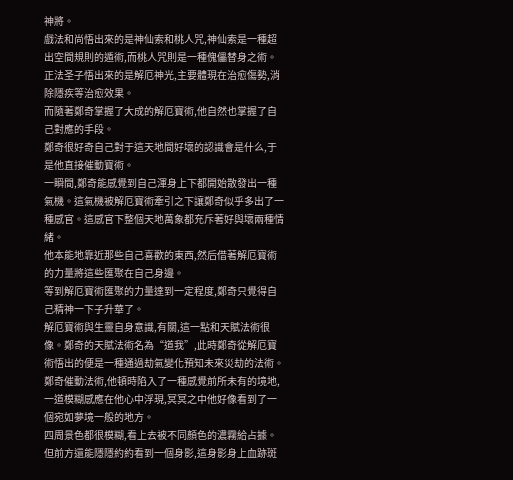神將。
戲法和尚悟出來的是神仙索和桃人咒,神仙索是一種超出空間規則的遁術,而桃人咒則是一種傀儡替身之術。
正法圣子悟出來的是解厄神光,主要體現在治愈傷勢,消除隱疾等治愈效果。
而隨著鄭奇掌握了大成的解厄寶術,他自然也掌握了自己對應的手段。
鄭奇很好奇自己對于這天地間好壞的認識會是什么,于是他直接催動寶術。
一瞬間,鄭奇能感覺到自己渾身上下都開始散發出一種氣機。這氣機被解厄寶術牽引之下讓鄭奇似乎多出了一種感官。這感官下整個天地萬象都充斥著好與壞兩種情緒。
他本能地靠近那些自己喜歡的東西,然后借著解厄寶術的力量將這些匯聚在自己身邊。
等到解厄寶術匯聚的力量達到一定程度,鄭奇只覺得自己精神一下子升華了。
解厄寶術與生靈自身意識,有關,這一點和天賦法術很像。鄭奇的天賦法術名為“道我”,此時鄭奇從解厄寶術悟出的便是一種通過劫氣變化預知未來災劫的法術。
鄭奇催動法術,他頓時陷入了一種感覺前所未有的境地,一道模糊感應在他心中浮現,冥冥之中他好像看到了一個宛如夢境一般的地方。
四周景色都很模糊,看上去被不同顏色的濃霧給占據。
但前方還能隱隱約約看到一個身影,這身影身上血跡斑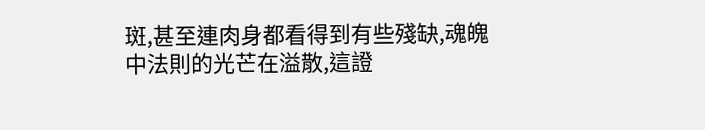斑,甚至連肉身都看得到有些殘缺,魂魄中法則的光芒在溢散,這證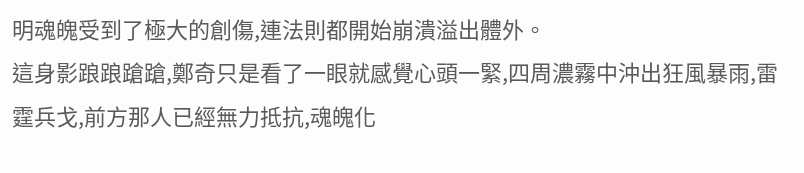明魂魄受到了極大的創傷,連法則都開始崩潰溢出體外。
這身影踉踉蹌蹌,鄭奇只是看了一眼就感覺心頭一緊,四周濃霧中沖出狂風暴雨,雷霆兵戈,前方那人已經無力抵抗,魂魄化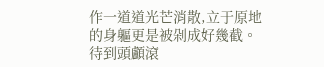作一道道光芒消散,立于原地的身軀更是被剁成好幾截。
待到頭顱滾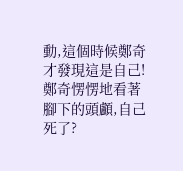動,這個時候鄭奇才發現這是自己!
鄭奇愣愣地看著腳下的頭顱,自己死了?